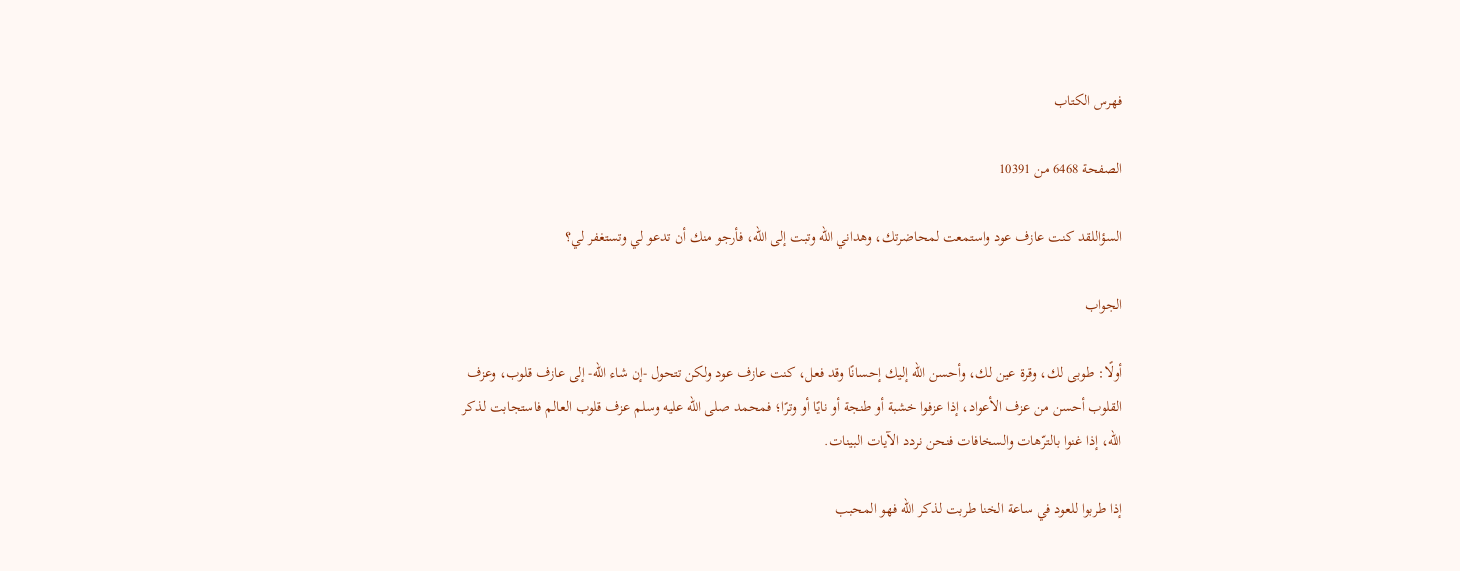فهرس الكتاب

الصفحة 6468 من 10391

السؤاللقد كنت عازف عود واستمعت لمحاضرتك، وهداني الله وتبت إلى الله، فأرجو منك أن تدعو لي وتستغفر لي؟

الجواب

أولًا: طوبى لك، وقرة عين لك، وأحسن الله إليك إحسانًا وقد فعل، كنت عازف عود ولكن تتحول -إن شاء الله- إلى عازف قلوب، وعزف القلوب أحسن من عزف الأعواد، إذا عزفوا خشبة أو طنجة أو نايًا أو وترًا؛ فمحمد صلى الله عليه وسلم عزف قلوب العالم فاستجابت لذكر الله، إذا غنوا بالترّهات والسخافات فنحن نردد الآيات البينات.

إذا طربوا للعود في ساعة الخنا طربت لذكر الله فهو المحبب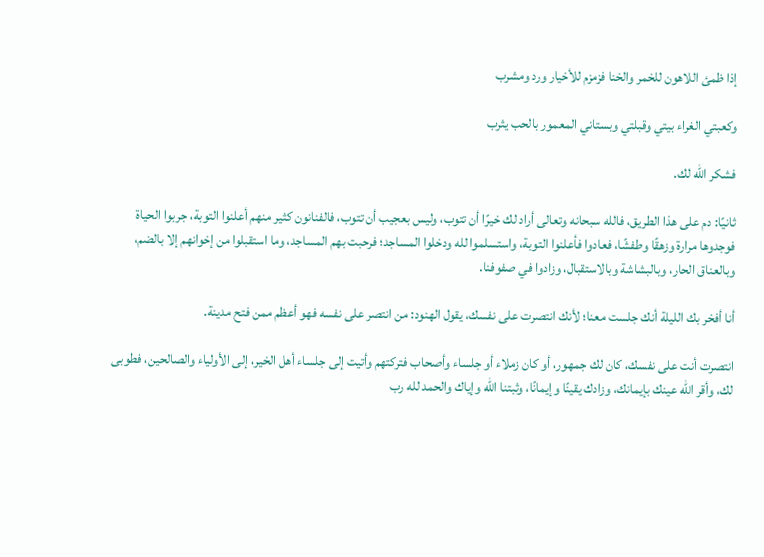إذا ظمئ اللاهون للخمر والخنا فزمزم للأخيار ورد ومشرب

وكعبتي الغراء بيتي وقبلتي وبستاني المعمور بالحب يثرب

فشكر الله لك.

ثانيًا: دم على هذا الطريق، فالله سبحانه وتعالى أراد لك خيرًا أن تتوب، وليس بعجيب أن تتوب، فالفنانون كثير منهم أعلنوا التوبة، جربوا الحياة فوجدوها مرارة وزهقًا وطفشًا، فعادوا فأعلنوا التوبة، واستسلموا لله ودخلوا المساجد؛ فرحبت بهم المساجد، وما استقبلوا من إخوانهم إلا بالضم، وبالعناق الحار، وبالبشاشة وبالاستقبال، وزادوا في صفوفنا.

أنا أفخر بك الليلة أنك جلست معنا؛ لأنك انتصرت على نفسك، يقول الهنود: من انتصر على نفسه فهو أعظم ممن فتح مدينة.

انتصرت أنت على نفسك، كان لك جمهور، أو كان زملاء أو جلساء وأصحاب فتركتهم وأتيت إلى جلساء أهل الخير، إلى الأولياء والصالحين، فطوبى لك، وأقر الله عينك بإيمانك، وزادك يقينًا وإيمانًا، وثبتنا الله وإياك والحمد لله رب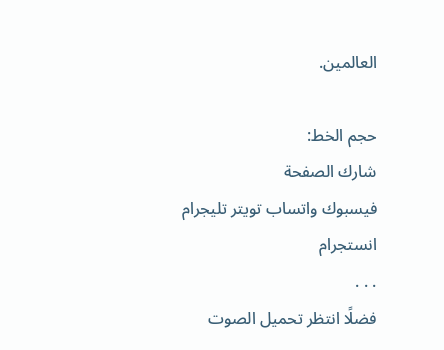العالمين.

حجم الخط:
شارك الصفحة
فيسبوك واتساب تويتر تليجرام انستجرام
. . .
فضلًا انتظر تحميل الصوت